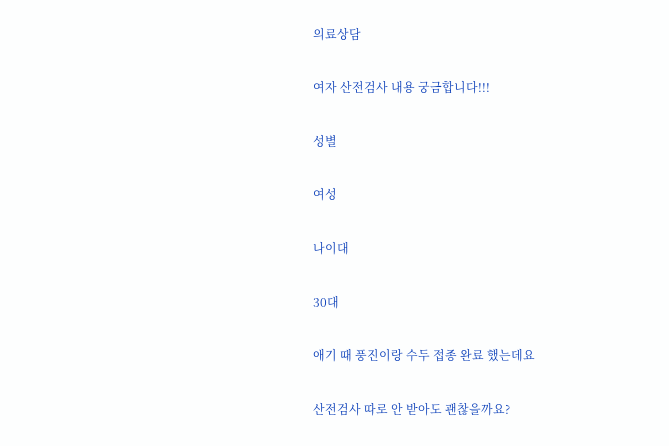의료상담

여자 산전검사 내용 궁금합니다!!!

성별

여성

나이대

30대

애기 때 풍진이랑 수두 접종 완료 했는데요

산전검사 따로 안 받아도 괜찮을까요?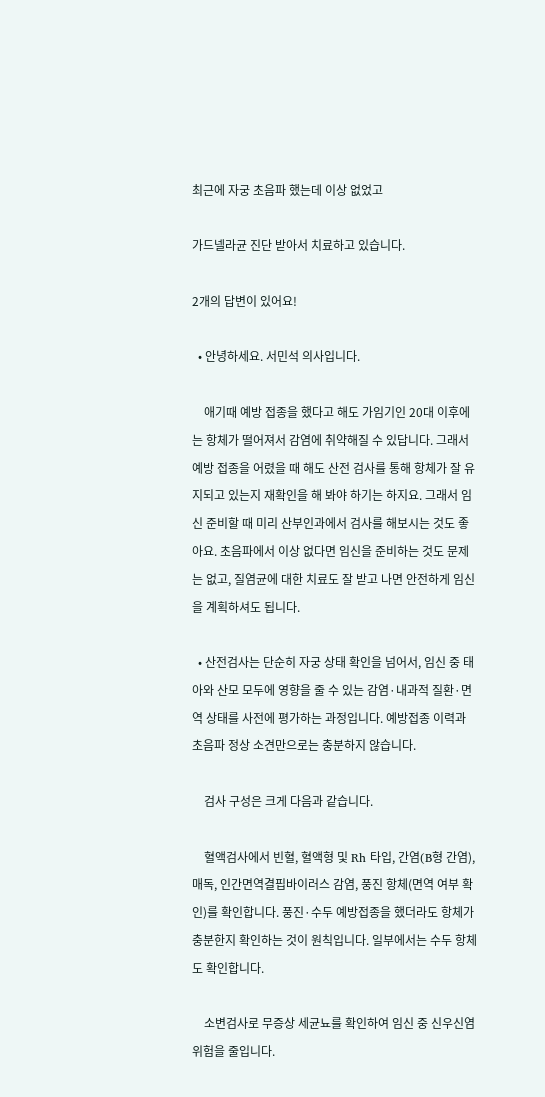최근에 자궁 초음파 했는데 이상 없었고

가드넬라균 진단 받아서 치료하고 있습니다.

2개의 답변이 있어요!

  • 안녕하세요. 서민석 의사입니다.

    애기때 예방 접종을 했다고 해도 가임기인 20대 이후에는 항체가 떨어져서 감염에 취약해질 수 있답니다. 그래서 예방 접종을 어렸을 때 해도 산전 검사를 통해 항체가 잘 유지되고 있는지 재확인을 해 봐야 하기는 하지요. 그래서 임신 준비할 때 미리 산부인과에서 검사를 해보시는 것도 좋아요. 초음파에서 이상 없다면 임신을 준비하는 것도 문제는 없고, 질염균에 대한 치료도 잘 받고 나면 안전하게 임신을 계획하셔도 됩니다.

  • 산전검사는 단순히 자궁 상태 확인을 넘어서, 임신 중 태아와 산모 모두에 영향을 줄 수 있는 감염·내과적 질환·면역 상태를 사전에 평가하는 과정입니다. 예방접종 이력과 초음파 정상 소견만으로는 충분하지 않습니다.

    검사 구성은 크게 다음과 같습니다.

    혈액검사에서 빈혈, 혈액형 및 Rh 타입, 간염(B형 간염), 매독, 인간면역결핍바이러스 감염, 풍진 항체(면역 여부 확인)를 확인합니다. 풍진·수두 예방접종을 했더라도 항체가 충분한지 확인하는 것이 원칙입니다. 일부에서는 수두 항체도 확인합니다.

    소변검사로 무증상 세균뇨를 확인하여 임신 중 신우신염 위험을 줄입니다.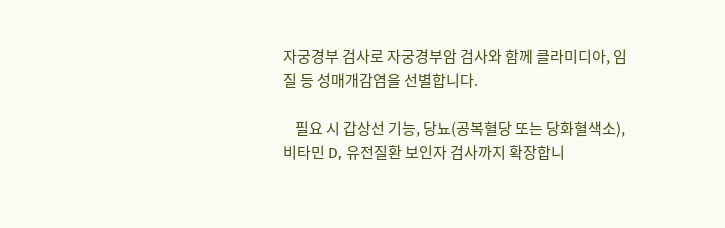자궁경부 검사로 자궁경부암 검사와 함께 클라미디아, 임질 등 성매개감염을 선별합니다.

    필요 시 갑상선 기능, 당뇨(공복혈당 또는 당화혈색소), 비타민 D, 유전질환 보인자 검사까지 확장합니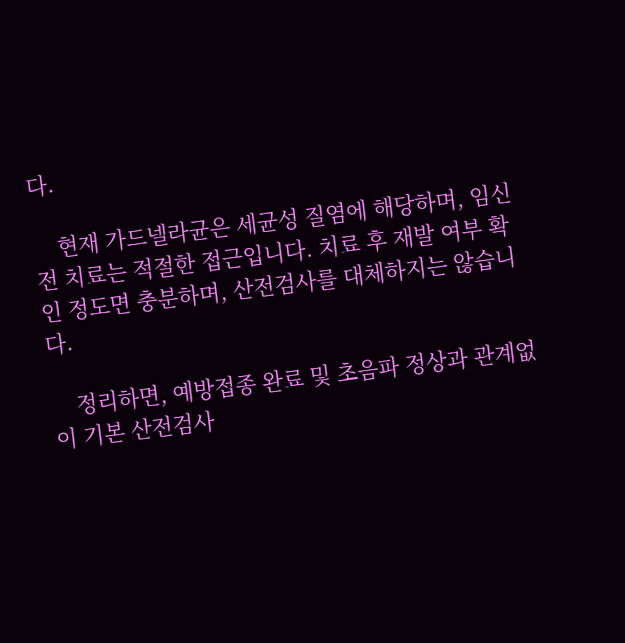다.

    현재 가드넬라균은 세균성 질염에 해당하며, 임신 전 치료는 적절한 접근입니다. 치료 후 재발 여부 확인 정도면 충분하며, 산전검사를 대체하지는 않습니다.

    정리하면, 예방접종 완료 및 초음파 정상과 관계없이 기본 산전검사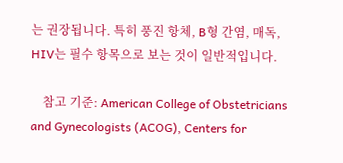는 권장됩니다. 특히 풍진 항체, B형 간염, 매독, HIV는 필수 항목으로 보는 것이 일반적입니다.

    참고 기준: American College of Obstetricians and Gynecologists (ACOG), Centers for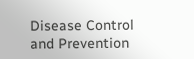Disease Control and Prevention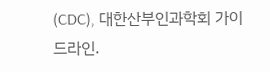(CDC), 대한산부인과학회 가이드라인.